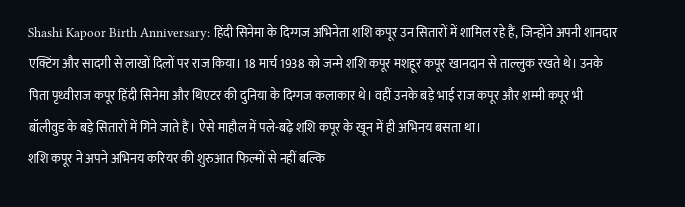Shashi Kapoor Birth Anniversary: हिंदी सिनेमा के दिग्गज अभिनेता शशि कपूर उन सितारों में शामिल रहे हैं, जिन्होंने अपनी शानदार एक्टिंग और सादगी से लाखों दिलों पर राज किया। 18 मार्च 1938 को जन्मे शशि कपूर मशहूर कपूर खानदान से ताल्लुक रखते थे। उनके पिता पृथ्वीराज कपूर हिंदी सिनेमा और थिएटर की दुनिया के दिग्गज कलाकार थे। वहीं उनके बड़े भाई राज कपूर और शम्मी कपूर भी बॉलीवुड के बड़े सितारों में गिने जाते हैं। ऐसे माहौल में पले-बढ़े शशि कपूर के खून में ही अभिनय बसता था।
शशि कपूर ने अपने अभिनय करियर की शुरुआत फिल्मों से नहीं बल्कि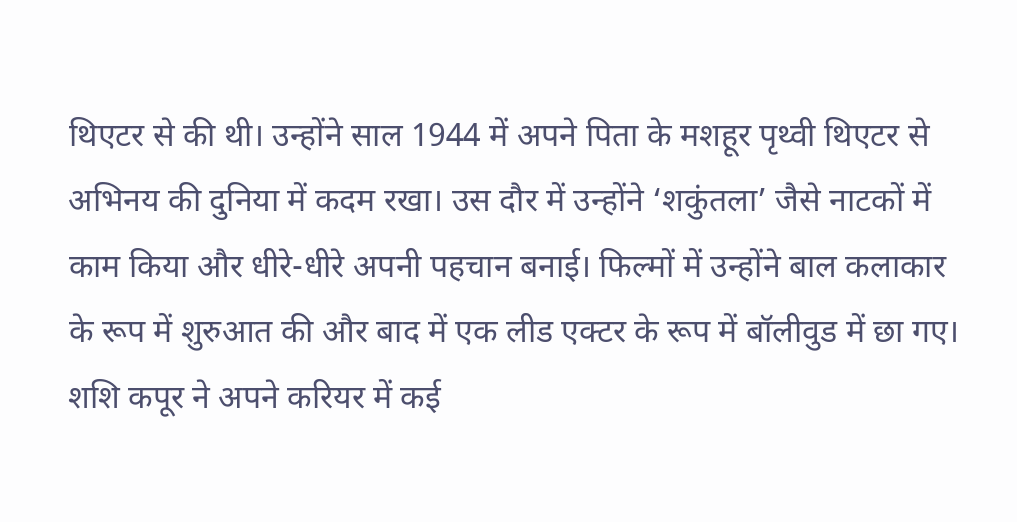थिएटर से की थी। उन्होंने साल 1944 में अपने पिता के मशहूर पृथ्वी थिएटर से अभिनय की दुनिया में कदम रखा। उस दौर में उन्होंने ‘शकुंतला’ जैसे नाटकों में काम किया और धीरे-धीरे अपनी पहचान बनाई। फिल्मों में उन्होंने बाल कलाकार के रूप में शुरुआत की और बाद में एक लीड एक्टर के रूप में बॉलीवुड में छा गए। शशि कपूर ने अपने करियर में कई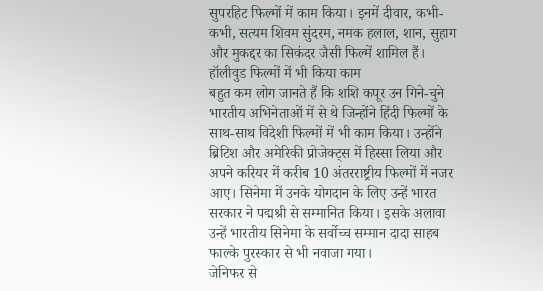सुपरहिट फिल्मों में काम किया। इनमें दीवार, कभी-कभी, सत्यम शिवम सुंदरम, नमक हलाल, शान, सुहाग और मुकद्दर का सिकंदर जैसी फिल्में शामिल हैं।
हॉलीवुड फिल्मों में भी किया काम
बहुत कम लोग जानते हैं कि शशि कपूर उन गिने-चुने भारतीय अभिनेताओं में से थे जिन्होंने हिंदी फिल्मों के साथ-साथ विदेशी फिल्मों में भी काम किया। उन्होंने ब्रिटिश और अमेरिकी प्रोजेक्ट्स में हिस्सा लिया और अपने करियर में करीब 10 अंतरराष्ट्रीय फिल्मों में नजर आए। सिनेमा में उनके योगदान के लिए उन्हें भारत सरकार ने पद्मश्री से सम्मानित किया। इसके अलावा उन्हें भारतीय सिनेमा के सर्वोच्च सम्मान दादा साहब फाल्के पुरस्कार से भी नवाजा गया।
जेनिफर से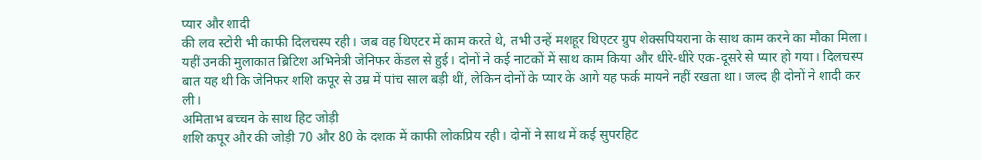प्यार और शादी
की लव स्टोरी भी काफी दिलचस्प रही। जब वह थिएटर में काम करते थे, तभी उन्हें मशहूर थिएटर ग्रुप शेक्सपियराना के साथ काम करने का मौका मिला। यहीं उनकी मुलाकात ब्रिटिश अभिनेत्री जेनिफर केंडल से हुई। दोनों ने कई नाटकों में साथ काम किया और धीरे-धीरे एक-दूसरे से प्यार हो गया। दिलचस्प बात यह थी कि जेनिफर शशि कपूर से उम्र में पांच साल बड़ी थीं, लेकिन दोनों के प्यार के आगे यह फर्क मायने नहीं रखता था। जल्द ही दोनों ने शादी कर ली।
अमिताभ बच्चन के साथ हिट जोड़ी
शशि कपूर और की जोड़ी 70 और 80 के दशक में काफी लोकप्रिय रही। दोनों ने साथ में कई सुपरहिट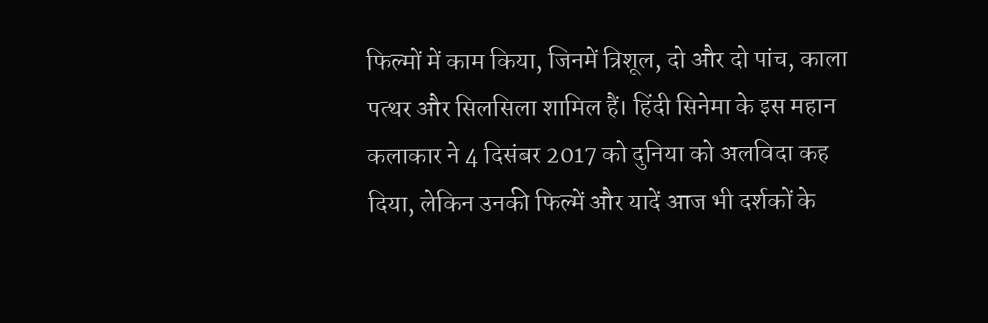फिल्मों में काम किया, जिनमें त्रिशूल, दो और दो पांच, काला पत्थर और सिलसिला शामिल हैं। हिंदी सिनेमा के इस महान कलाकार ने 4 दिसंबर 2017 को दुनिया को अलविदा कह दिया, लेकिन उनकी फिल्में और यादें आज भी दर्शकों के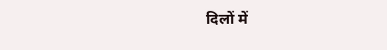दिलों में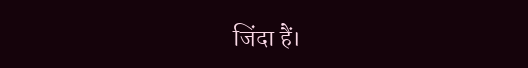जिंदा हैं।